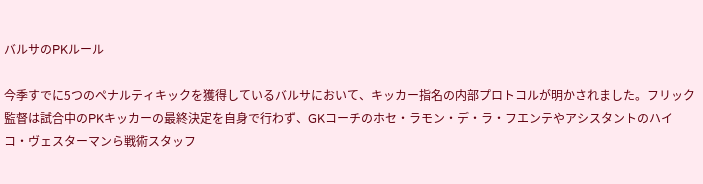バルサのPKルール

今季すでに5つのペナルティキックを獲得しているバルサにおいて、キッカー指名の内部プロトコルが明かされました。フリック監督は試合中のPKキッカーの最終決定を自身で行わず、GKコーチのホセ・ラモン・デ・ラ・フエンテやアシスタントのハイコ・ヴェスターマンら戦術スタッフ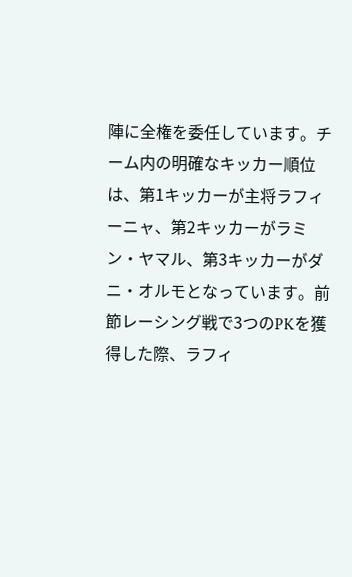陣に全権を委任しています。チーム内の明確なキッカー順位は、第1キッカーが主将ラフィーニャ、第2キッカーがラミン・ヤマル、第3キッカーがダニ・オルモとなっています。前節レーシング戦で3つのPKを獲得した際、ラフィ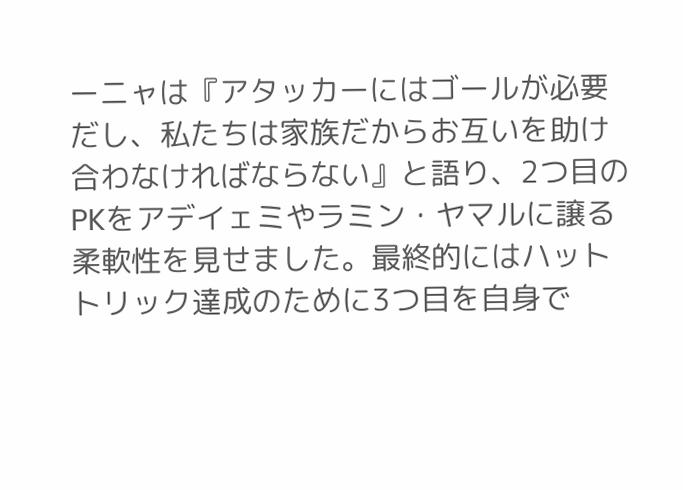ーニャは『アタッカーにはゴールが必要だし、私たちは家族だからお互いを助け合わなければならない』と語り、2つ目のPKをアデイェミやラミン・ヤマルに譲る柔軟性を見せました。最終的にはハットトリック達成のために3つ目を自身で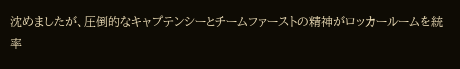沈めましたが、圧倒的なキャプテンシーとチームファーストの精神がロッカールームを統率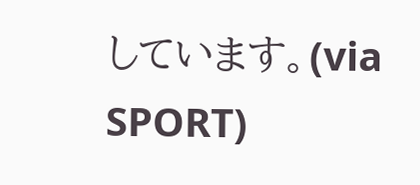しています。(via SPORT)